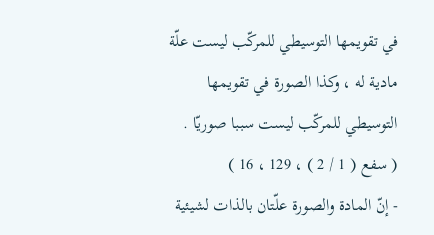في تقويمها التوسيطي للمركّب ليست علّة مادية له ، وكذا الصورة في تقويمها التوسيطي للمركّب ليست سببا صوريّا .
( سفع ( 1 / 2 ) ، 129 ، 16 )
- إنّ المادة والصورة علّتان بالذات لشيئية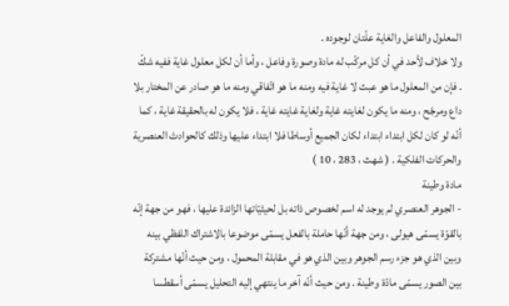المعلول والفاعل والغاية علّتان لوجوده .
ولا خلاف لأحد في أن كل مركّب له مادة وصورة وفاعل ، وأما أن لكل معلول غاية ففيه شكّ . فإن من المعلول ما هو عبث لا غاية فيه ومنه ما هو اتّفاقي ومنه ما هو صادر عن المختار بلا داع ومرجّح ، ومنه ما يكون لغايته غاية ولغاية غايته غاية ، فلا يكون له بالحقيقة غاية ، كما أنّه لو كان لكل ابتداء ابتداء لكان الجميع أوساطا فلا ابتداء عليها وذلك كالحوادث العنصرية والحركات الفلكية . ( شهث ، 283 ، 10 )
مادة وطينة
- الجوهر العنصري لم يوجد له اسم لخصوص ذاته بل لحيثيّاتها الزائدة عليها ، فهو من جهة إنّه بالقوّة يسمّى هيولى ، ومن جهة أنّها حاملة بالفعل يسمّى موضوعا بالاشتراك اللفظي بينه وبين الذي هو جزء رسم الجوهر وبين الذي هو في مقابلة المحمول ، ومن حيث أنّها مشتركة بين الصور يسمّى مادّة وطينة . ومن حيث أنّه آخر ما ينتهي إليه التحليل يسمّى أسقطسا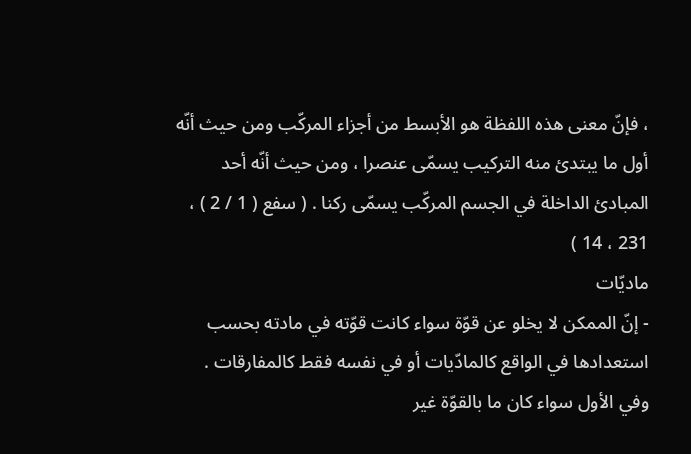، فإنّ معنى هذه اللفظة هو الأبسط من أجزاء المركّب ومن حيث أنّه أول ما يبتدئ منه التركيب يسمّى عنصرا ، ومن حيث أنّه أحد المبادئ الداخلة في الجسم المركّب يسمّى ركنا . ( سفع ( 1 / 2 ) ، 231 ، 14 )
ماديّات
- إنّ الممكن لا يخلو عن قوّة سواء كانت قوّته في مادته بحسب استعدادها في الواقع كالمادّيات أو في نفسه فقط كالمفارقات .
وفي الأول سواء كان ما بالقوّة غير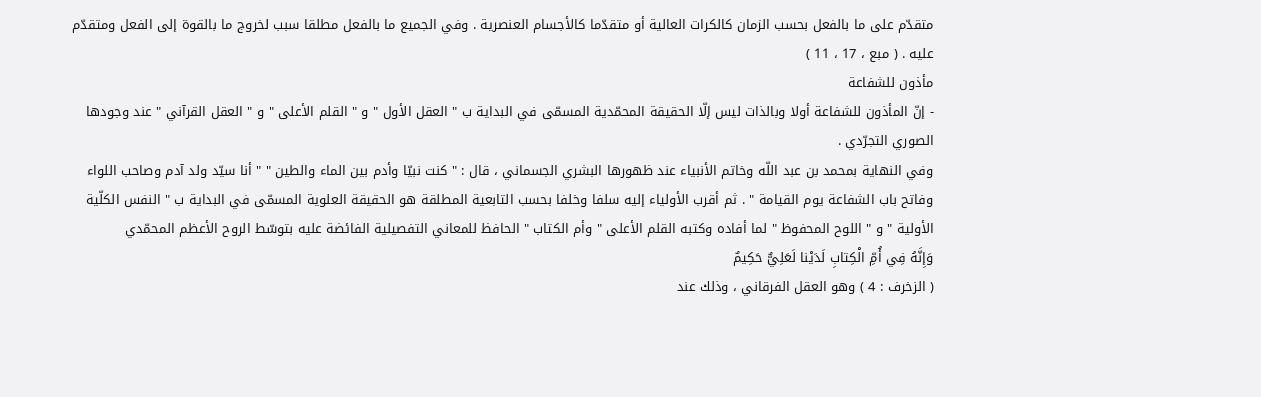متقدّم على ما بالفعل بحسب الزمان كالكرات العالية أو متقدّما كالأجسام العنصرية . وفي الجميع ما بالفعل مطلقا سبب لخروج ما بالقوة إلى الفعل ومتقدّم عليه . ( مبع ، 17 ، 11 )
مأذون للشفاعة
- إنّ المأذون للشفاعة أولا وبالذات ليس إلّا الحقيقة المحمّدية المسمّى في البداية ب " العقل الأول " و " القلم الأعلى " و " العقل القرآني " عند وجودها الصوري التجرّدي .
وفي النهاية بمحمد بن عبد اللّه وخاتم الأنبياء عند ظهورها البشري الجسماني ، قال : " كنت نبيّا وأدم بين الماء والطين " " أنا سيّد ولد آدم وصاحب اللواء وفاتح باب الشفاعة يوم القيامة " . ثم أقرب الأولياء إليه سلفا وخلفا بحسب التابعية المطلقة هو الحقيقة العلوية المسمّى في البداية ب " النفس الكلّية الأولية " و " اللوح المحفوظ " لما أفاده وكتبه القلم الأعلى " وأم الكتاب " الحافظ للمعاني التفصيلية الفائضة عليه بتوسّط الروح الأعظم المحمّدي
وَإِنَّهُ فِي أُمِّ الْكِتابِ لَدَيْنا لَعَلِيٌّ حَكِيمٌ
( الزخرف : 4 ) وهو العقل الفرقاني ، وذلك عند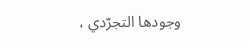وجودها التجرّدي ،